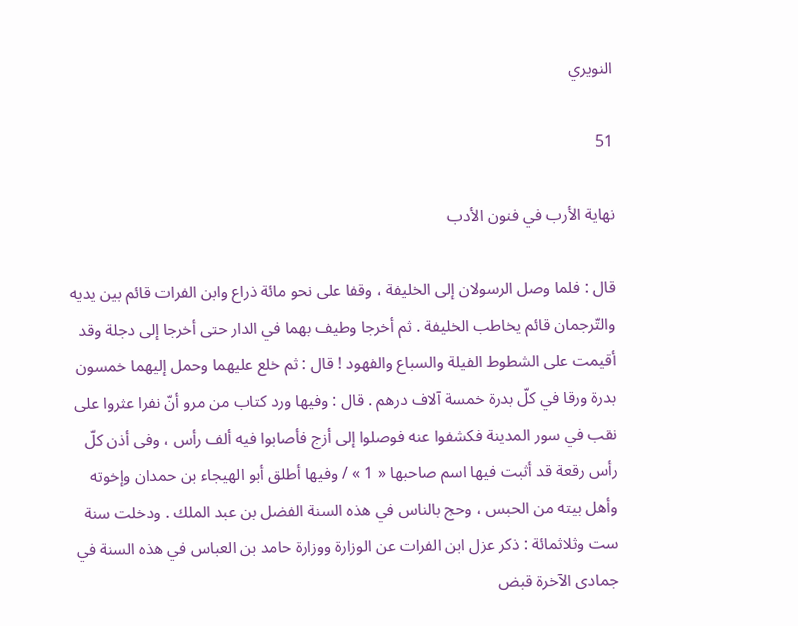النويري

51

نهاية الأرب في فنون الأدب

قال : فلما وصل الرسولان إلى الخليفة ، وقفا على نحو مائة ذراع وابن الفرات قائم بين يديه والتّرجمان قائم يخاطب الخليفة . ثم أخرجا وطيف بهما في الدار حتى أخرجا إلى دجلة وقد أقيمت على الشطوط الفيلة والسباع والفهود ! قال : ثم خلع عليهما وحمل إليهما خمسون بدرة ورقا في كلّ بدرة خمسة آلاف درهم . قال : وفيها ورد كتاب من مرو أنّ نفرا عثروا على نقب في سور المدينة فكشفوا عنه فوصلوا إلى أزج فأصابوا فيه ألف رأس ، وفى أذن كلّ رأس رقعة قد أثبت فيها اسم صاحبها « 1 » / وفيها أطلق أبو الهيجاء بن حمدان وإخوته وأهل بيته من الحبس ، وحج بالناس في هذه السنة الفضل بن عبد الملك . ودخلت سنة ست وثلاثمائة : ذكر عزل ابن الفرات عن الوزارة ووزارة حامد بن العباس في هذه السنة في جمادى الآخرة قبض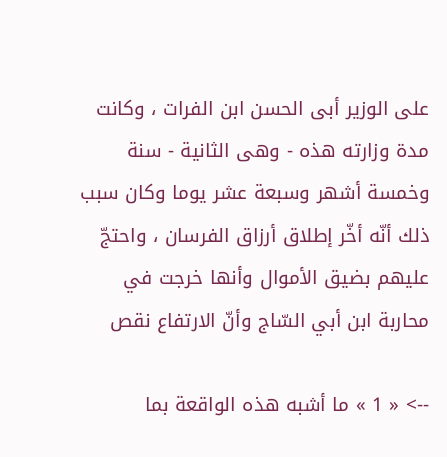على الوزير أبى الحسن ابن الفرات ، وكانت مدة وزارته هذه - وهى الثانية - سنة وخمسة أشهر وسبعة عشر يوما وكان سبب ذلك أنّه أخّر إطلاق أرزاق الفرسان ، واحتجّ عليهم بضيق الأموال وأنها خرجت في محاربة ابن أبي السّاج وأنّ الارتفاع نقص

--> « 1 » ما أشبه هذه الواقعة بما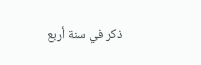ذكر في سنة أربع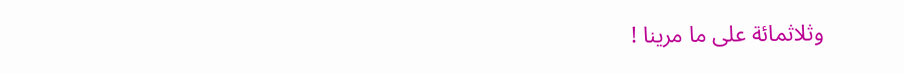وثلاثمائة على ما مرينا !